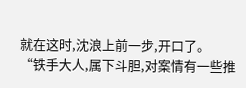就在这时,沈浪上前一步,开口了。
“铁手大人,属下斗胆,对案情有一些推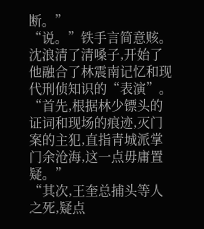断。”
“说。”铁手言简意赅。
沈浪清了清嗓子,开始了他融合了林震南记忆和现代刑侦知识的“表演”。
“首先,根据林少镖头的证词和现场的痕迹,灭门案的主犯,直指青城派掌门余沧海,这一点毋庸置疑。”
“其次,王奎总捕头等人之死,疑点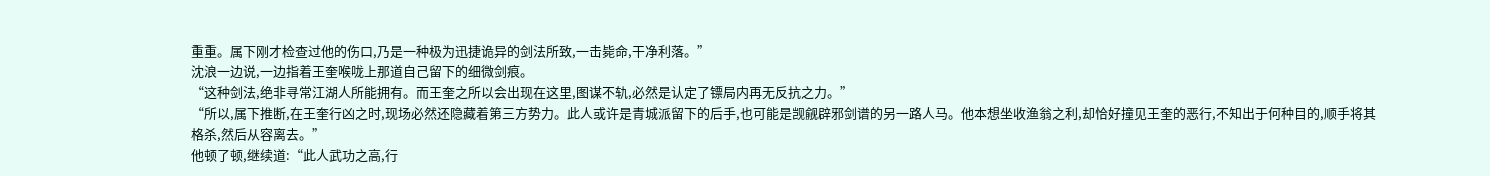重重。属下刚才检查过他的伤口,乃是一种极为迅捷诡异的剑法所致,一击毙命,干净利落。”
沈浪一边说,一边指着王奎喉咙上那道自己留下的细微剑痕。
“这种剑法,绝非寻常江湖人所能拥有。而王奎之所以会出现在这里,图谋不轨,必然是认定了镖局内再无反抗之力。”
“所以,属下推断,在王奎行凶之时,现场必然还隐藏着第三方势力。此人或许是青城派留下的后手,也可能是觊觎辟邪剑谱的另一路人马。他本想坐收渔翁之利,却恰好撞见王奎的恶行,不知出于何种目的,顺手将其格杀,然后从容离去。”
他顿了顿,继续道:“此人武功之高,行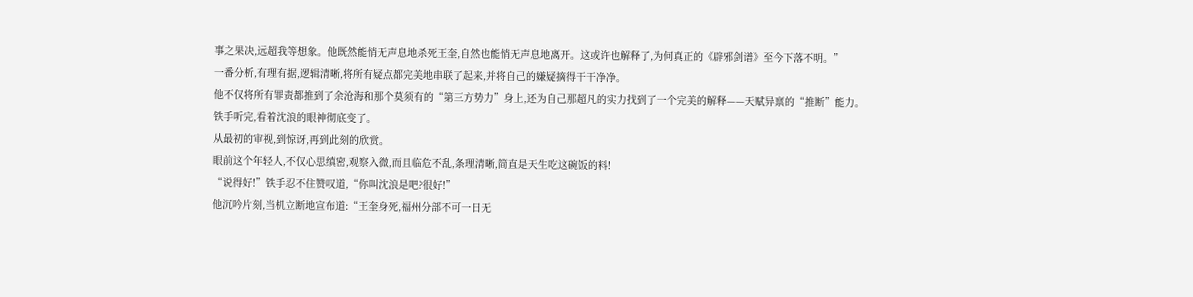事之果决,远超我等想象。他既然能悄无声息地杀死王奎,自然也能悄无声息地离开。这或许也解释了,为何真正的《辟邪剑谱》至今下落不明。”
一番分析,有理有据,逻辑清晰,将所有疑点都完美地串联了起来,并将自己的嫌疑摘得干干净净。
他不仅将所有罪责都推到了余沧海和那个莫须有的“第三方势力”身上,还为自己那超凡的实力找到了一个完美的解释——天赋异禀的“推断”能力。
铁手听完,看着沈浪的眼神彻底变了。
从最初的审视,到惊讶,再到此刻的欣赏。
眼前这个年轻人,不仅心思缜密,观察入微,而且临危不乱,条理清晰,简直是天生吃这碗饭的料!
“说得好!”铁手忍不住赞叹道,“你叫沈浪是吧?很好!”
他沉吟片刻,当机立断地宣布道:“王奎身死,福州分部不可一日无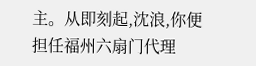主。从即刻起,沈浪,你便担任福州六扇门代理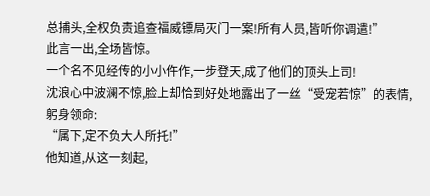总捕头,全权负责追查福威镖局灭门一案!所有人员,皆听你调遣!”
此言一出,全场皆惊。
一个名不见经传的小小仵作,一步登天,成了他们的顶头上司!
沈浪心中波澜不惊,脸上却恰到好处地露出了一丝“受宠若惊”的表情,躬身领命:
“属下,定不负大人所托!”
他知道,从这一刻起,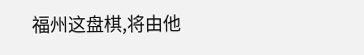福州这盘棋,将由他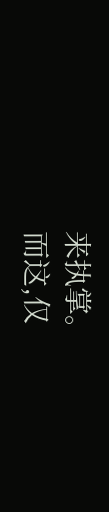来执掌。
而这,仅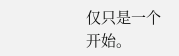仅只是一个开始。